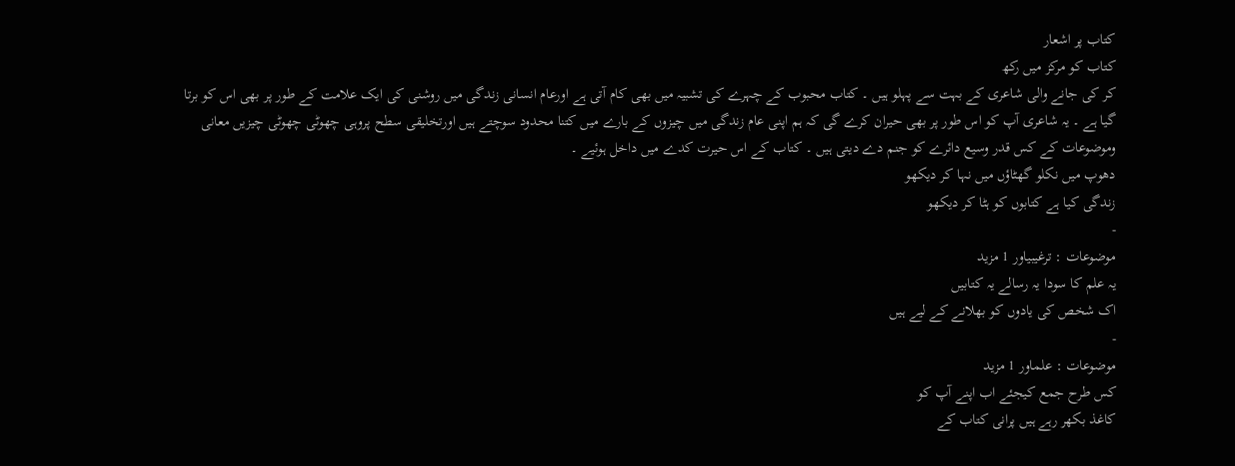کتاب پر اشعار
کتاب کو مرکز میں رکھ
کر کی جانے والی شاعری کے بہت سے پہلو ہیں ۔ کتاب محبوب کے چہرے کی تشبیہ میں بھی کام آتی ہے اورعام انسانی زندگی میں روشنی کی ایک علامت کے طور پر بھی اس کو برتا گیا ہے ۔ یہ شاعری آپ کو اس طور پر بھی حیران کرے گی کہ ہم اپنی عام زندگی میں چیزوں کے بارے میں کتنا محدود سوچتے ہیں اورتخلیقی سطح پروہی چھوٹی چھوٹی چیزیں معانی وموضوعات کے کس قدر وسیع دائرے کو جنم دے دیتی ہیں ۔ کتاب کے اس حیرت کدے میں داخل ہوئیے ۔
دھوپ میں نکلو گھٹاؤں میں نہا کر دیکھو
زندگی کیا ہے کتابوں کو ہٹا کر دیکھو
-
موضوعات : ترغیبیاور 1 مزید
یہ علم کا سودا یہ رسالے یہ کتابیں
اک شخص کی یادوں کو بھلانے کے لیے ہیں
-
موضوعات : علماور 1 مزید
کس طرح جمع کیجئے اب اپنے آپ کو
کاغذ بکھر رہے ہیں پرانی کتاب کے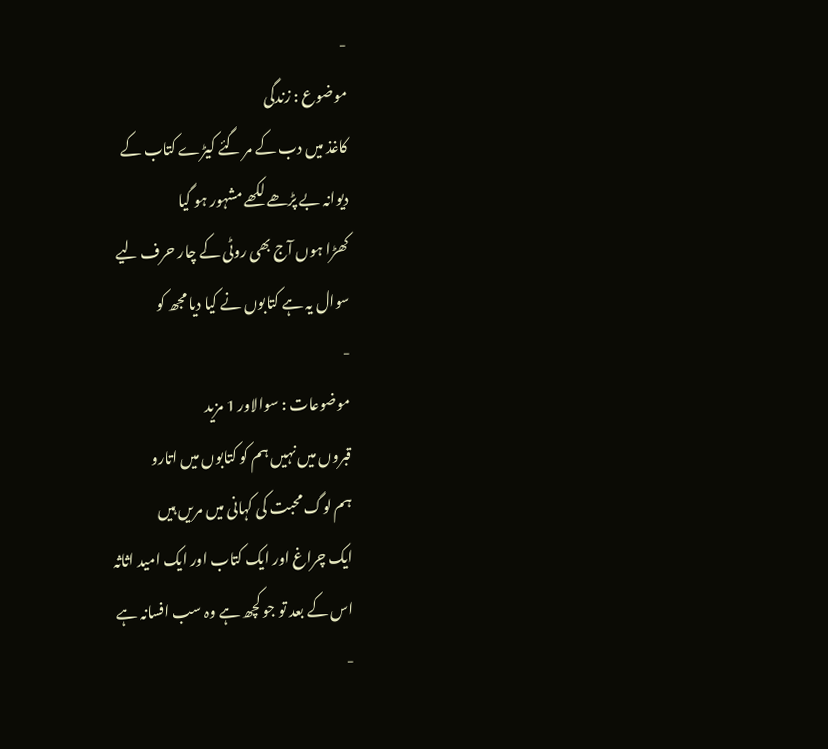-
موضوع : زندگی
کاغذ میں دب کے مر گئے کیڑے کتاب کے
دیوانہ بے پڑھے لکھے مشہور ہو گیا
کھڑا ہوں آج بھی روٹی کے چار حرف لیے
سوال یہ ہے کتابوں نے کیا دیا مجھ کو
-
موضوعات : سوالاور 1 مزید
قبروں میں نہیں ہم کو کتابوں میں اتارو
ہم لوگ محبت کی کہانی میں مریں ہیں
ایک چراغ اور ایک کتاب اور ایک امید اثاثہ
اس کے بعد تو جو کچھ ہے وہ سب افسانہ ہے
-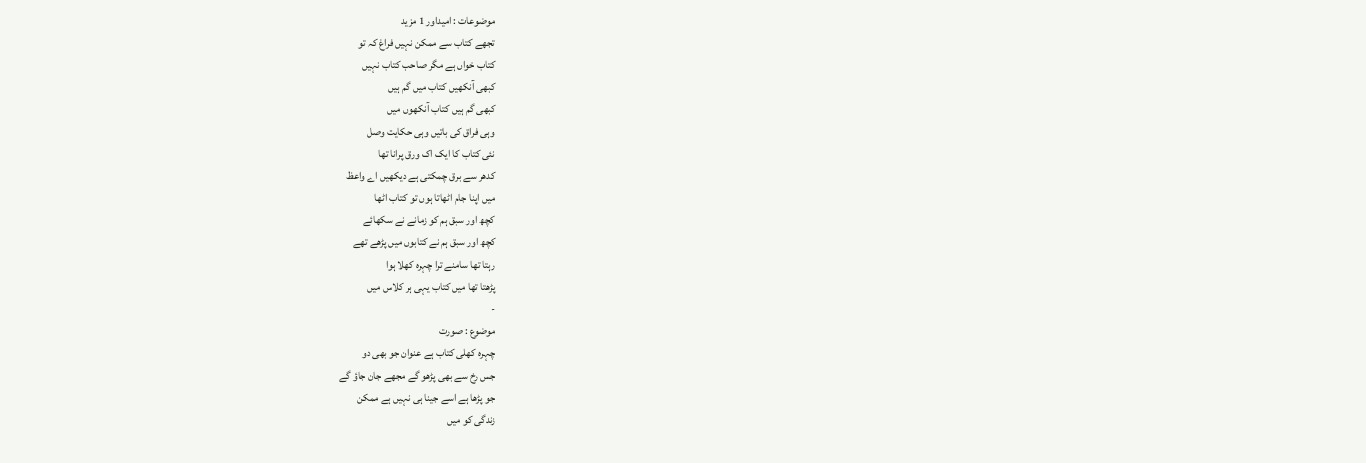موضوعات : امیداور 1 مزید
تجھے کتاب سے ممکن نہیں فراغ کہ تو
کتاب خواں ہے مگر صاحب کتاب نہیں
کبھی آنکھیں کتاب میں گم ہیں
کبھی گم ہیں کتاب آنکھوں میں
وہی فراق کی باتیں وہی حکایت وصل
نئی کتاب کا ایک اک ورق پرانا تھا
کدھر سے برق چمکتی ہے دیکھیں اے واعظ
میں اپنا جام اٹھاتا ہوں تو کتاب اٹھا
کچھ اور سبق ہم کو زمانے نے سکھائے
کچھ اور سبق ہم نے کتابوں میں پڑھے تھے
رہتا تھا سامنے ترا چہرہ کھلا ہوا
پڑھتا تھا میں کتاب یہی ہر کلاس میں
-
موضوع : صورت
چہرہ کھلی کتاب ہے عنوان جو بھی دو
جس رخ سے بھی پڑھو گے مجھے جان جاؤ گے
جو پڑھا ہے اسے جینا ہی نہیں ہے ممکن
زندگی کو میں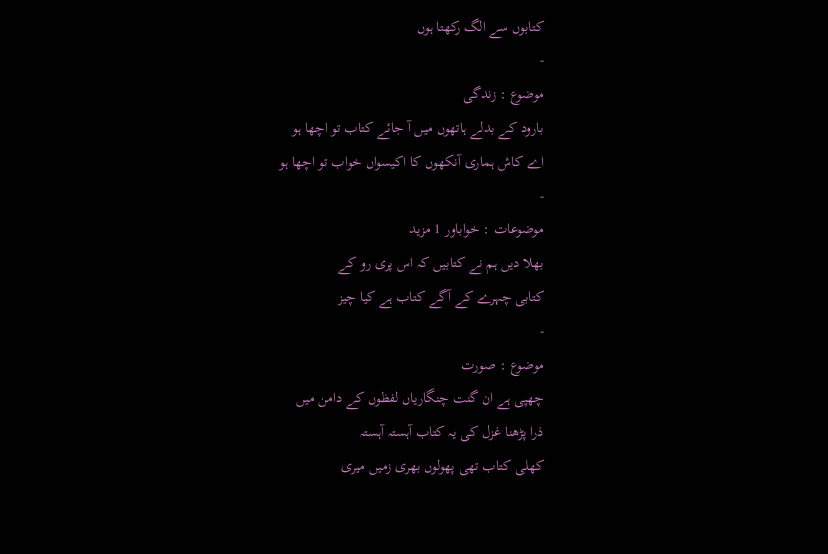کتابوں سے الگ رکھتا ہوں
-
موضوع : زندگی
بارود کے بدلے ہاتھوں میں آ جائے کتاب تو اچھا ہو
اے کاش ہماری آنکھوں کا اکیسواں خواب تو اچھا ہو
-
موضوعات : خواباور 1 مزید
بھلا دیں ہم نے کتابیں کہ اس پری رو کے
کتابی چہرے کے آگے کتاب ہے کیا چیز
-
موضوع : صورت
چھپی ہے ان گنت چنگاریاں لفظوں کے دامن میں
ذرا پڑھنا غزل کی یہ کتاب آہستہ آہستہ
کھلی کتاب تھی پھولوں بھری زمیں میری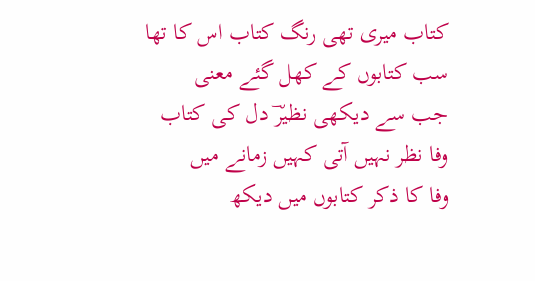کتاب میری تھی رنگ کتاب اس کا تھا
سب کتابوں کے کھل گئے معنی
جب سے دیکھی نظیرؔ دل کی کتاب
وفا نظر نہیں آتی کہیں زمانے میں
وفا کا ذکر کتابوں میں دیکھ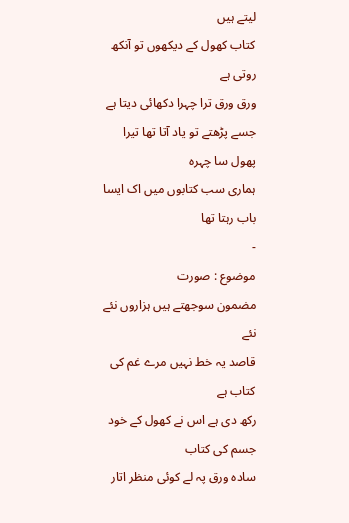لیتے ہیں
کتاب کھول کے دیکھوں تو آنکھ روتی ہے
ورق ورق ترا چہرا دکھائی دیتا ہے
جسے پڑھتے تو یاد آتا تھا تیرا پھول سا چہرہ
ہماری سب کتابوں میں اک ایسا باب رہتا تھا
-
موضوع : صورت
مضمون سوجھتے ہیں ہزاروں نئے نئے
قاصد یہ خط نہیں مرے غم کی کتاب ہے
رکھ دی ہے اس نے کھول کے خود جسم کی کتاب
سادہ ورق پہ لے کوئی منظر اتار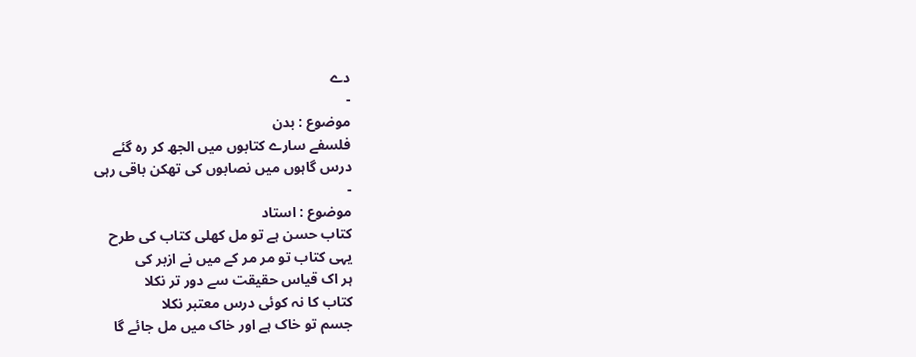دے
-
موضوع : بدن
فلسفے سارے کتابوں میں الجھ کر رہ گئے
درس گاہوں میں نصابوں کی تھکن باقی رہی
-
موضوع : استاد
کتاب حسن ہے تو مل کھلی کتاب کی طرح
یہی کتاب تو مر مر کے میں نے ازبر کی
ہر اک قیاس حقیقت سے دور تر نکلا
کتاب کا نہ کوئی درس معتبر نکلا
جسم تو خاک ہے اور خاک میں مل جائے گا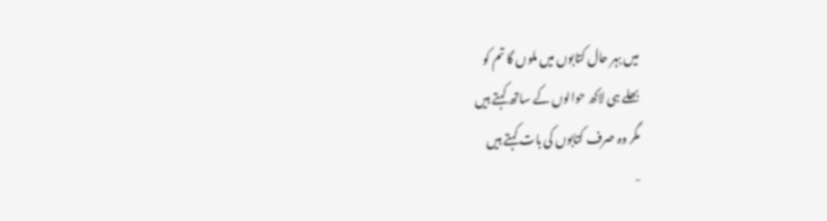میں بہر حال کتابوں میں ملوں گا تم کو
بھلے ہی لاکھ حوالوں کے ساتھ کہتے ہیں
مگر وہ صرف کتابوں کی بات کہتے ہیں
-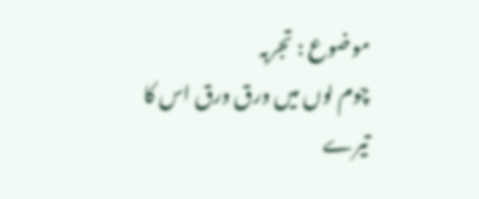موضوع : تجربہ
چوم لوں میں ورق ورق اس کا
تیرے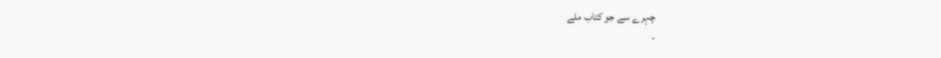چہرے سے جو کتاب ملے
-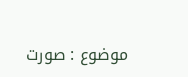موضوع : صورت